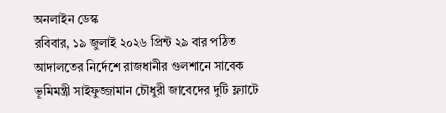অনলাইন ডেস্ক
রবিবার, ১৯ জুলাই ২০২৬ প্রিন্ট ২৯ বার পঠিত
আদালতের নির্দেশে রাজধানীর গুলশানে সাবেক ভূমিমন্ত্রী সাইফুজ্জামান চৌধুরী জাবেদের দুটি ফ্ল্যাটে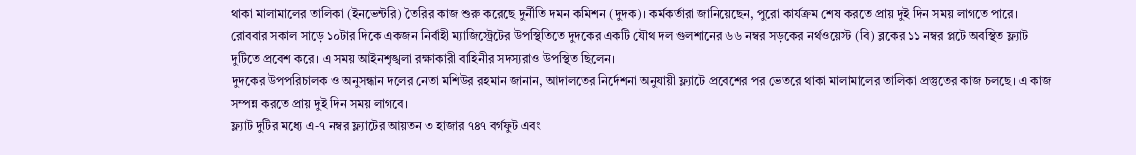থাকা মালামালের তালিকা (ইনভেন্টরি) তৈরির কাজ শুরু করেছে দুর্নীতি দমন কমিশন (দুদক)। কর্মকর্তারা জানিয়েছেন, পুরো কার্যক্রম শেষ করতে প্রায় দুই দিন সময় লাগতে পারে।
রোববার সকাল সাড়ে ১০টার দিকে একজন নির্বাহী ম্যাজিস্ট্রেটের উপস্থিতিতে দুদকের একটি যৌথ দল গুলশানের ৬৬ নম্বর সড়কের নর্থওয়েস্ট (বি) ব্লকের ১১ নম্বর প্লটে অবস্থিত ফ্ল্যাট দুটিতে প্রবেশ করে। এ সময় আইনশৃঙ্খলা রক্ষাকারী বাহিনীর সদস্যরাও উপস্থিত ছিলেন।
দুদকের উপপরিচালক ও অনুসন্ধান দলের নেতা মশিউর রহমান জানান, আদালতের নির্দেশনা অনুযায়ী ফ্ল্যাটে প্রবেশের পর ভেতরে থাকা মালামালের তালিকা প্রস্তুতের কাজ চলছে। এ কাজ সম্পন্ন করতে প্রায় দুই দিন সময় লাগবে।
ফ্ল্যাট দুটির মধ্যে এ-৭ নম্বর ফ্ল্যাটের আয়তন ৩ হাজার ৭৪৭ বর্গফুট এবং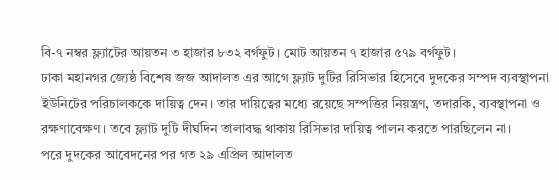বি-৭ নম্বর ফ্ল্যাটের আয়তন ৩ হাজার ৮৩২ বর্গফুট। মোট আয়তন ৭ হাজার ৫৭৯ বর্গফুট।
ঢাকা মহানগর জ্যেষ্ঠ বিশেষ জজ আদালত এর আগে ফ্ল্যাট দুটির রিসিভার হিসেবে দুদকের সম্পদ ব্যবস্থাপনা ইউনিটের পরিচালককে দায়িত্ব দেন। তার দায়িত্বের মধ্যে রয়েছে সম্পত্তির নিয়ন্ত্রণ, তদারকি, ব্যবস্থাপনা ও রক্ষণাবেক্ষণ। তবে ফ্ল্যাট দুটি দীর্ঘদিন তালাবদ্ধ থাকায় রিসিভার দায়িত্ব পালন করতে পারছিলেন না।
পরে দুদকের আবেদনের পর গত ২৯ এপ্রিল আদালত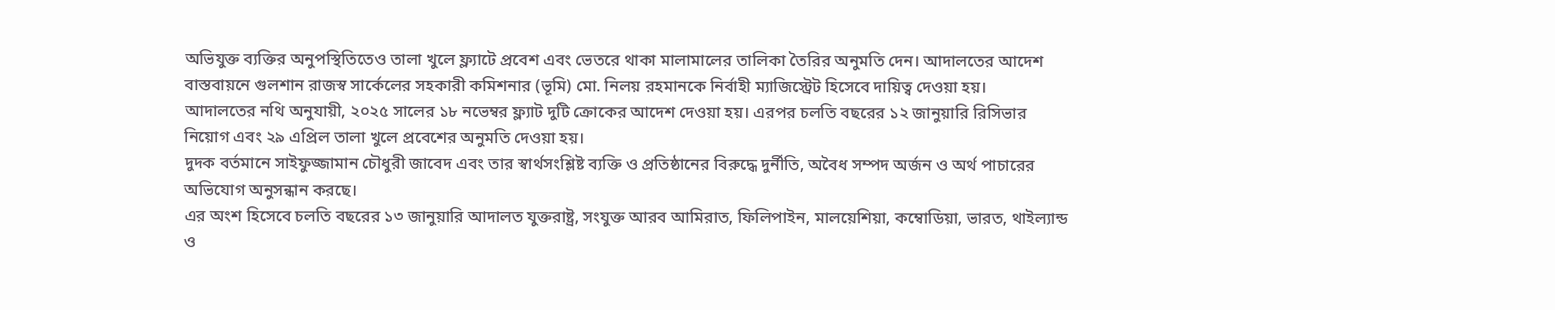অভিযুক্ত ব্যক্তির অনুপস্থিতিতেও তালা খুলে ফ্ল্যাটে প্রবেশ এবং ভেতরে থাকা মালামালের তালিকা তৈরির অনুমতি দেন। আদালতের আদেশ বাস্তবায়নে গুলশান রাজস্ব সার্কেলের সহকারী কমিশনার (ভূমি) মো. নিলয় রহমানকে নির্বাহী ম্যাজিস্ট্রেট হিসেবে দায়িত্ব দেওয়া হয়।
আদালতের নথি অনুযায়ী, ২০২৫ সালের ১৮ নভেম্বর ফ্ল্যাট দুটি ক্রোকের আদেশ দেওয়া হয়। এরপর চলতি বছরের ১২ জানুয়ারি রিসিভার নিয়োগ এবং ২৯ এপ্রিল তালা খুলে প্রবেশের অনুমতি দেওয়া হয়।
দুদক বর্তমানে সাইফুজ্জামান চৌধুরী জাবেদ এবং তার স্বার্থসংশ্লিষ্ট ব্যক্তি ও প্রতিষ্ঠানের বিরুদ্ধে দুর্নীতি, অবৈধ সম্পদ অর্জন ও অর্থ পাচারের অভিযোগ অনুসন্ধান করছে।
এর অংশ হিসেবে চলতি বছরের ১৩ জানুয়ারি আদালত যুক্তরাষ্ট্র, সংযুক্ত আরব আমিরাত, ফিলিপাইন, মালয়েশিয়া, কম্বোডিয়া, ভারত, থাইল্যান্ড ও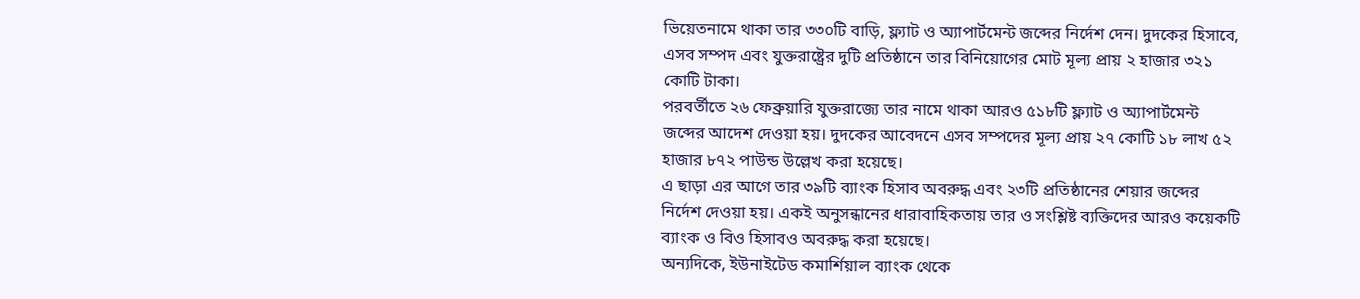ভিয়েতনামে থাকা তার ৩৩০টি বাড়ি, ফ্ল্যাট ও অ্যাপার্টমেন্ট জব্দের নির্দেশ দেন। দুদকের হিসাবে, এসব সম্পদ এবং যুক্তরাষ্ট্রের দুটি প্রতিষ্ঠানে তার বিনিয়োগের মোট মূল্য প্রায় ২ হাজার ৩২১ কোটি টাকা।
পরবর্তীতে ২৬ ফেব্রুয়ারি যুক্তরাজ্যে তার নামে থাকা আরও ৫১৮টি ফ্ল্যাট ও অ্যাপার্টমেন্ট জব্দের আদেশ দেওয়া হয়। দুদকের আবেদনে এসব সম্পদের মূল্য প্রায় ২৭ কোটি ১৮ লাখ ৫২ হাজার ৮৭২ পাউন্ড উল্লেখ করা হয়েছে।
এ ছাড়া এর আগে তার ৩৯টি ব্যাংক হিসাব অবরুদ্ধ এবং ২৩টি প্রতিষ্ঠানের শেয়ার জব্দের নির্দেশ দেওয়া হয়। একই অনুসন্ধানের ধারাবাহিকতায় তার ও সংশ্লিষ্ট ব্যক্তিদের আরও কয়েকটি ব্যাংক ও বিও হিসাবও অবরুদ্ধ করা হয়েছে।
অন্যদিকে, ইউনাইটেড কমার্শিয়াল ব্যাংক থেকে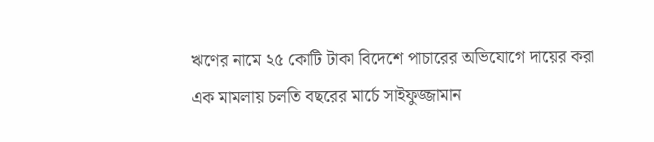ঋণের নামে ২৫ কোটি টাকা বিদেশে পাচারের অভিযোগে দায়ের করা এক মামলায় চলতি বছরের মার্চে সাইফুজ্জামান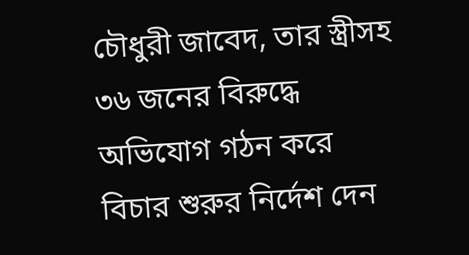চৌধুরী জাবেদ, তার স্ত্রীসহ ৩৬ জনের বিরুদ্ধে অভিযোগ গঠন করে বিচার শুরুর নির্দেশ দেন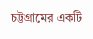চট্টগ্রামের একটি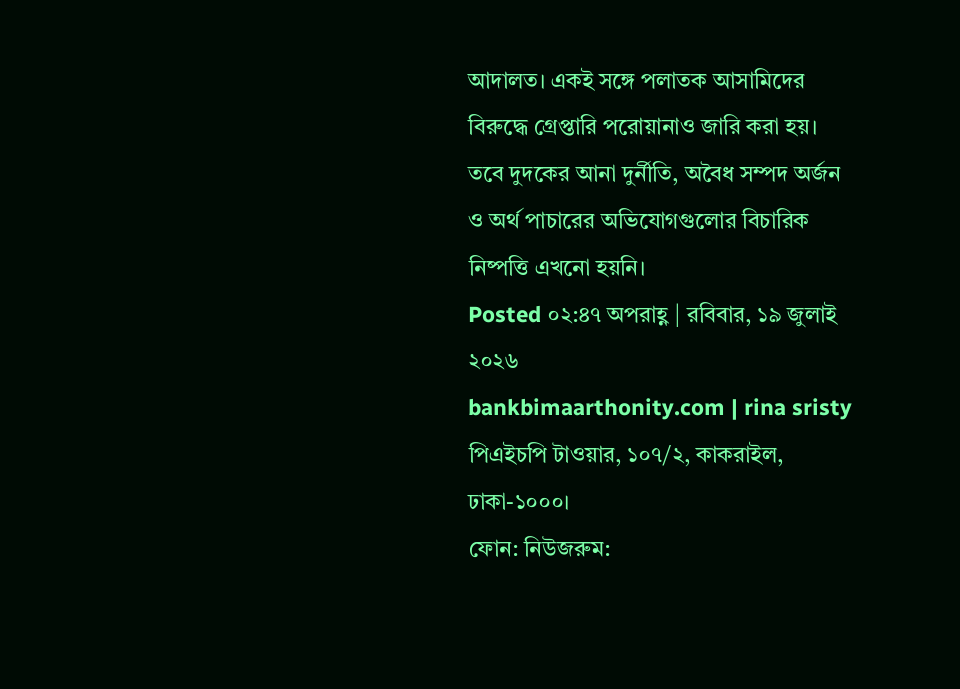আদালত। একই সঙ্গে পলাতক আসামিদের বিরুদ্ধে গ্রেপ্তারি পরোয়ানাও জারি করা হয়।
তবে দুদকের আনা দুর্নীতি, অবৈধ সম্পদ অর্জন ও অর্থ পাচারের অভিযোগগুলোর বিচারিক নিষ্পত্তি এখনো হয়নি।
Posted ০২:৪৭ অপরাহ্ণ | রবিবার, ১৯ জুলাই ২০২৬
bankbimaarthonity.com | rina sristy
পিএইচপি টাওয়ার, ১০৭/২, কাকরাইল, ঢাকা-১০০০।
ফোন: নিউজরুম: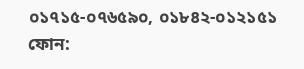০১৭১৫-০৭৬৫৯০, ০১৮৪২-০১২১৫১ ফোন: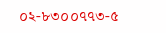০২-৮৩০০৭৭৩-৫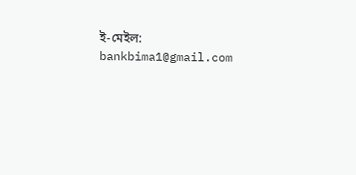ই-মেইল: bankbima1@gmail.com